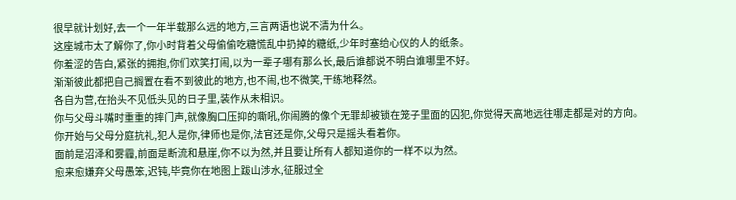很早就计划好,去一个一年半载那么远的地方,三言两语也说不清为什么。
这座城市太了解你了,你小时背着父母偷偷吃糖慌乱中扔掉的糖纸,少年时塞给心仪的人的纸条。
你羞涩的告白,紧张的拥抱,你们欢笑打闹,以为一辈子哪有那么长,最后谁都说不明白谁哪里不好。
渐渐彼此都把自己搁置在看不到彼此的地方,也不闹,也不微笑,干练地释然。
各自为营,在抬头不见低头见的日子里,装作从未相识。
你与父母斗嘴时重重的摔门声,就像胸口压抑的嘶吼,你闹腾的像个无罪却被锁在笼子里面的囚犯,你觉得天高地远往哪走都是对的方向。
你开始与父母分庭抗礼,犯人是你,律师也是你,法官还是你,父母只是摇头看着你。
面前是沼泽和雾霾,前面是断流和悬崖,你不以为然,并且要让所有人都知道你的一样不以为然。
愈来愈嫌弃父母愚笨,迟钝,毕竟你在地图上跋山涉水,征服过全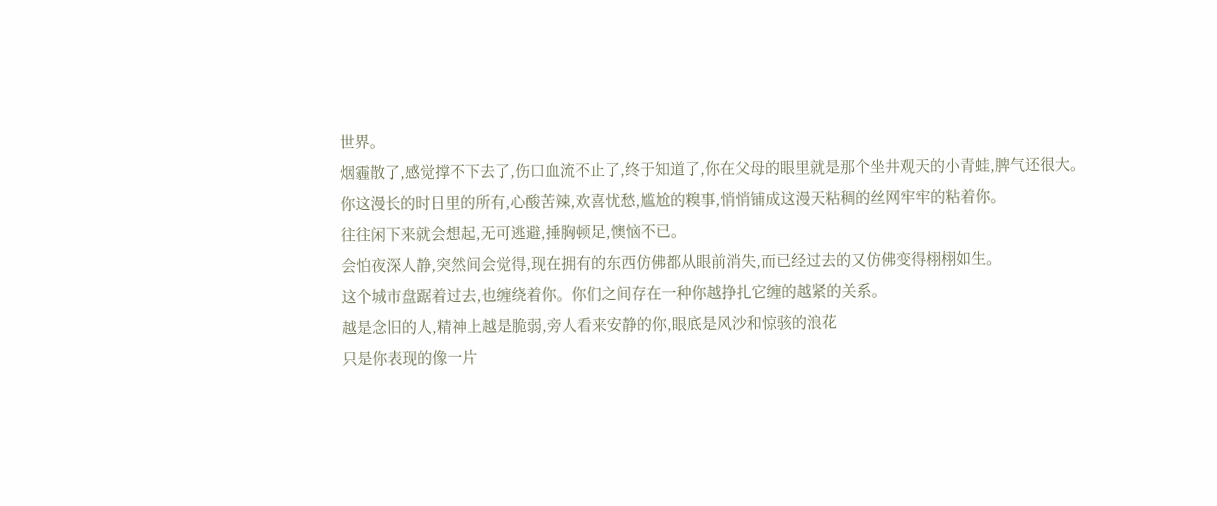世界。
烟霾散了,感觉撑不下去了,伤口血流不止了,终于知道了,你在父母的眼里就是那个坐井观天的小青蛙,脾气还很大。
你这漫长的时日里的所有,心酸苦辣,欢喜忧愁,尴尬的糗事,悄悄铺成这漫天粘稠的丝网牢牢的粘着你。
往往闲下来就会想起,无可逃避,捶胸顿足,懊恼不已。
会怕夜深人静,突然间会觉得,现在拥有的东西仿佛都从眼前消失,而已经过去的又仿佛变得栩栩如生。
这个城市盘踞着过去,也缠绕着你。你们之间存在一种你越挣扎它缠的越紧的关系。
越是念旧的人,精神上越是脆弱,旁人看来安静的你,眼底是风沙和惊骇的浪花
只是你表现的像一片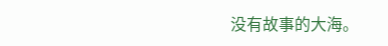没有故事的大海。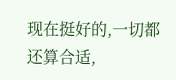现在挺好的,一切都还算合适,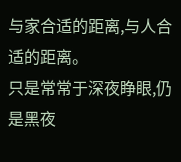与家合适的距离,与人合适的距离。
只是常常于深夜睁眼,仍是黑夜